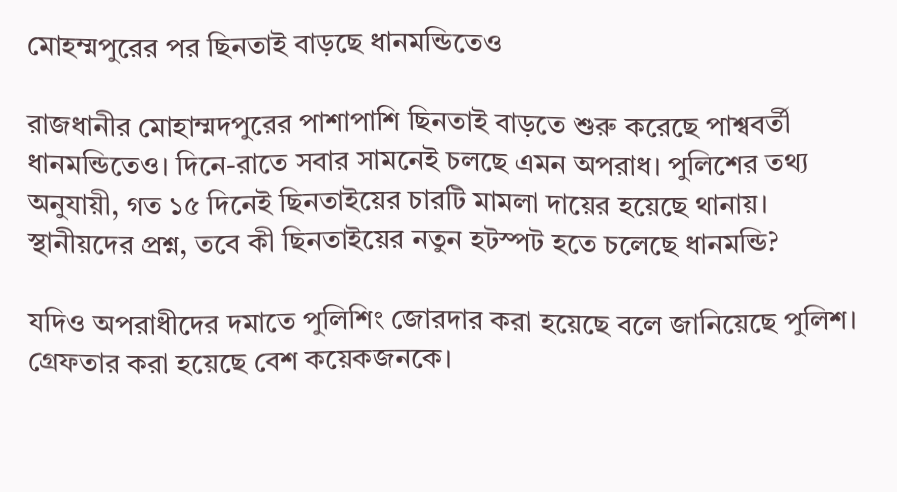মোহম্মপুরের পর ছিনতাই বাড়ছে ধানমন্ডিতেও

রাজধানীর মোহাম্মদপুরের পাশাপাশি ছিনতাই বাড়তে শুরু করেছে পাশ্ববর্তী ধানমন্ডিতেও। দিনে-রাতে সবার সামনেই চলছে এমন অপরাধ। পুলিশের তথ্য অনুযায়ী, গত ১৫ দিনেই ছিনতাইয়ের চারটি মামলা দায়ের হয়েছে থানায়। স্থানীয়দের প্রশ্ন, তবে কী ছিনতাইয়ের নতুন হটস্পট হতে চলেছে ধানমন্ডি?

যদিও অপরাধীদের দমাতে পুলিশিং জোরদার করা হয়েছে বলে জানিয়েছে পুলিশ। গ্রেফতার করা হয়েছে বেশ কয়েকজনকে।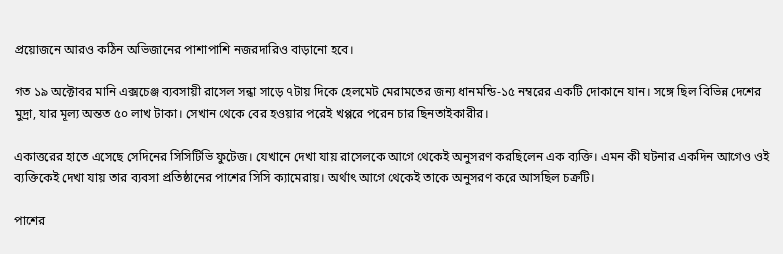প্রয়োজনে আরও কঠিন অভিজানের পাশাপাশি নজরদারিও বাড়ানো হবে।

গত ১৯ অক্টোবর মানি এক্সচেঞ্জ ব্যবসায়ী রাসেল সন্ধা সাড়ে ৭টায় দিকে হেলমেট মেরামতের জন্য ধানমন্ডি-১৫ নম্বরের একটি দোকানে যান। সঙ্গে ছিল বিভিন্ন দেশের মুদ্রা, যার মূল্য অন্তত ৫০ লাখ টাকা। সেখান থেকে বের হওয়ার পরেই খপ্পরে পরেন চার ছিনতাইকারীর।

একাত্তরের হাতে এসেছে সেদিনের সিসিটিভি ফুটেজ। যেখানে দেখা যায় রাসেলকে আগে থেকেই অনুসরণ করছিলেন এক ব্যক্তি। এমন কী ঘটনার একদিন আগেও ওই ব্যক্তিকেই দেখা যায় তার ব্যবসা প্রতিষ্ঠানের পাশের সিসি ক্যামেরায়। অর্থাৎ আগে থেকেই তাকে অনুসরণ করে আসছিল চক্রটি।

পাশের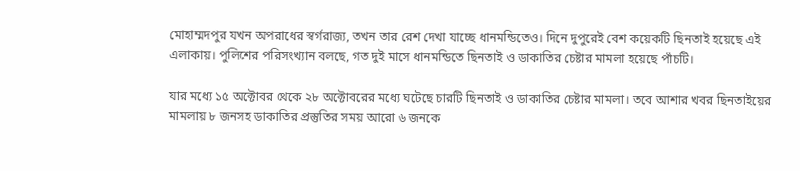মোহাম্মদপুর যখন অপরাধের স্বর্গরাজ্য, তখন তার রেশ দেখা যাচ্ছে ধানমন্ডিতেও। দিনে দুপুরেই বেশ কয়েকটি ছিনতাই হয়েছে এই এলাকায়। পুলিশের পরিসংখ্যান বলছে, গত দুই মাসে ধানমন্ডিতে ছিনতাই ও ডাকাতির চেষ্টার মামলা হয়েছে পাঁচটি।

যার মধ্যে ১৫ অক্টোবর থেকে ২৮ অক্টোবরের মধ্যে ঘটেছে চারটি ছিনতাই ও ডাকাতির চেষ্টার মামলা। তবে আশার খবর ছিনতাইয়ের মামলায় ৮ জনসহ ডাকাতির প্রস্তুতির সময় আরো ৬ জনকে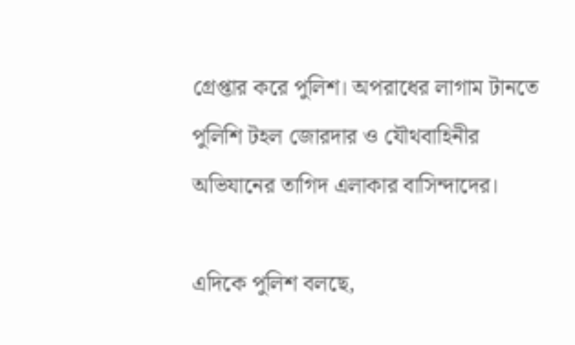গ্রেপ্তার করে পুলিশ। অপরাধের লাগাম টানতে পুলিশি টহল জোরদার ও যৌথবাহিনীর অভিযানের তাগিদ এলাকার বাসিন্দাদের।

এদিকে পুলিশ বলছে,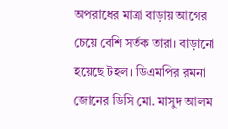অপরাধের মাত্রা বাড়ায় আগের চেয়ে বেশি সর্তক তারা। বাড়ানো হয়েছে টহল। ডিএমপির রমনা জোনের ডিসি মো. মাসুদ আলম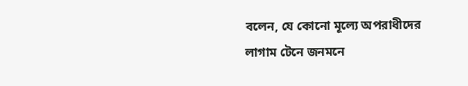বলেন, যে কোনো মূল্যে অপরাধীদের লাগাম টেনে জনমনে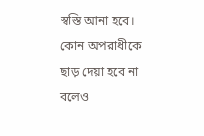স্বস্তি আনা হবে। কোন অপরাধীকে ছাড় দেয়া হবে না বলেও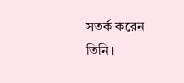সতর্ক করেন তিনি।